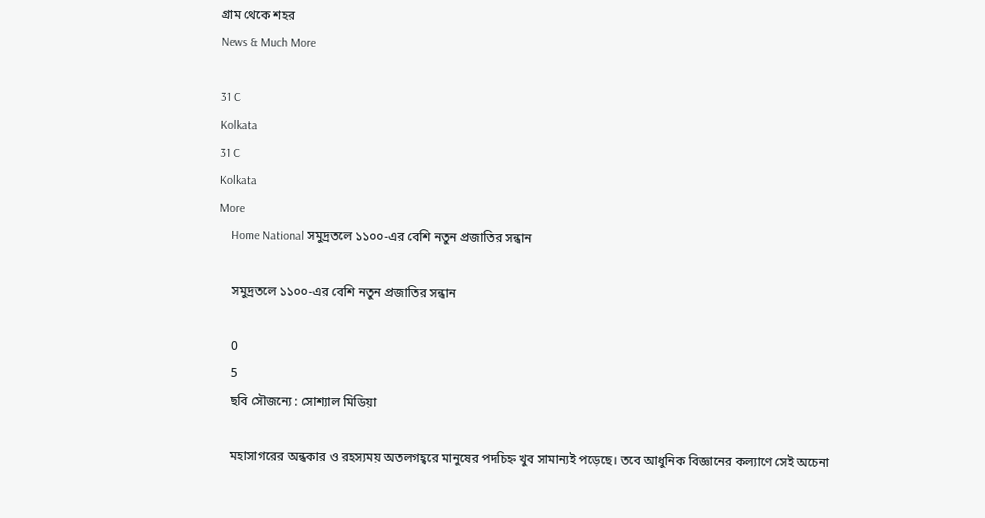গ্রাম থেকে শহর
News & Much More

31 C
Kolkata
31 C
Kolkata
More
    Home National সমুদ্রতলে ১১০০-এর বেশি নতুন প্রজাতির সন্ধান

    সমুদ্রতলে ১১০০-এর বেশি নতুন প্রজাতির সন্ধান

    0
    5
    ছবি সৌজন্যে : সোশ্যাল মিডিয়া

    মহাসাগরের অন্ধকার ও রহস্যময় অতলগহ্বরে মানুষের পদচিহ্ন খুব সামান্যই পড়েছে। তবে আধুনিক বিজ্ঞানের কল্যাণে সেই অচেনা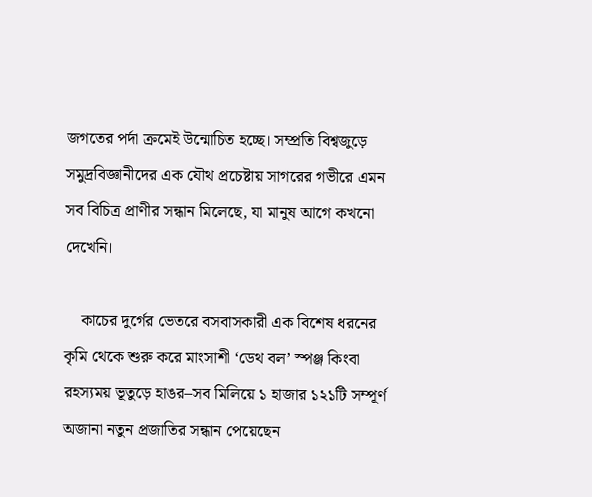জগতের পর্দা ক্রমেই উন্মোচিত হচ্ছে। সম্প্রতি বিশ্বজুড়ে সমুদ্রবিজ্ঞানীদের এক যৌথ প্রচেষ্টায় সাগরের গভীরে এমন সব বিচিত্র প্রাণীর সন্ধান মিলেছে, যা মানুষ আগে কখনো দেখেনি।

    কাচের দুর্গের ভেতরে বসবাসকারী এক বিশেষ ধরনের কৃমি থেকে শুরু করে মাংসাশী ‘ডেথ বল’ স্পঞ্জ কিংবা রহস্যময় ভূতুড়ে হাঙর–সব মিলিয়ে ১ হাজার ১২১টি সম্পূর্ণ অজানা নতুন প্রজাতির সন্ধান পেয়েছেন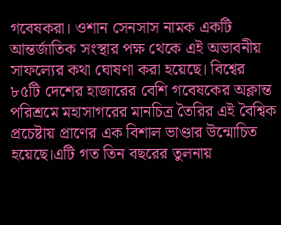গবেষকরা। ওশান সেনসাস নামক একটি আন্তর্জাতিক সংস্থার পক্ষ থেকে এই অভাবনীয় সাফল্যের কথা ঘোষণা করা হয়েছে। বিশ্বের ৮৫টি দেশের হাজারের বেশি গবেষকের অক্লান্ত পরিশ্রমে মহাসাগরের মানচিত্র তৈরির এই বৈশ্বিক প্রচেষ্টায় প্রাণের এক বিশাল ভাণ্ডার উন্মোচিত হয়েছে।এটি গত তিন বছরের তুলনায়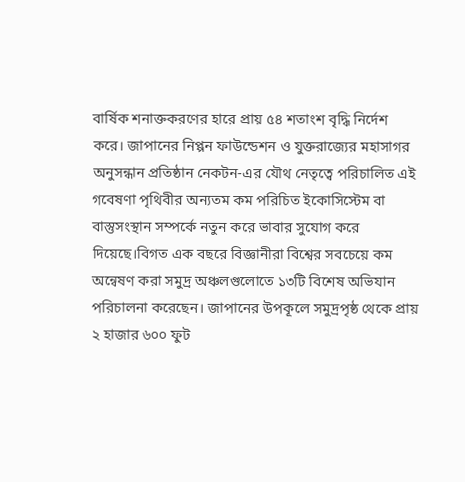বার্ষিক শনাক্তকরণের হারে প্রায় ৫৪ শতাংশ বৃদ্ধি নির্দেশ করে। জাপানের নিপ্পন ফাউন্ডেশন ও যুক্তরাজ্যের মহাসাগর অনুসন্ধান প্রতিষ্ঠান নেকটন-এর যৌথ নেতৃত্বে পরিচালিত এই গবেষণা পৃথিবীর অন্যতম কম পরিচিত ইকোসিস্টেম বা বাস্তুসংস্থান সম্পর্কে নতুন করে ভাবার সুযোগ করে দিয়েছে।বিগত এক বছরে বিজ্ঞানীরা বিশ্বের সবচেয়ে কম অন্বেষণ করা সমুদ্র অঞ্চলগুলোতে ১৩টি বিশেষ অভিযান পরিচালনা করেছেন। জাপানের উপকূলে সমুদ্রপৃষ্ঠ থেকে প্রায় ২ হাজার ৬০০ ফুট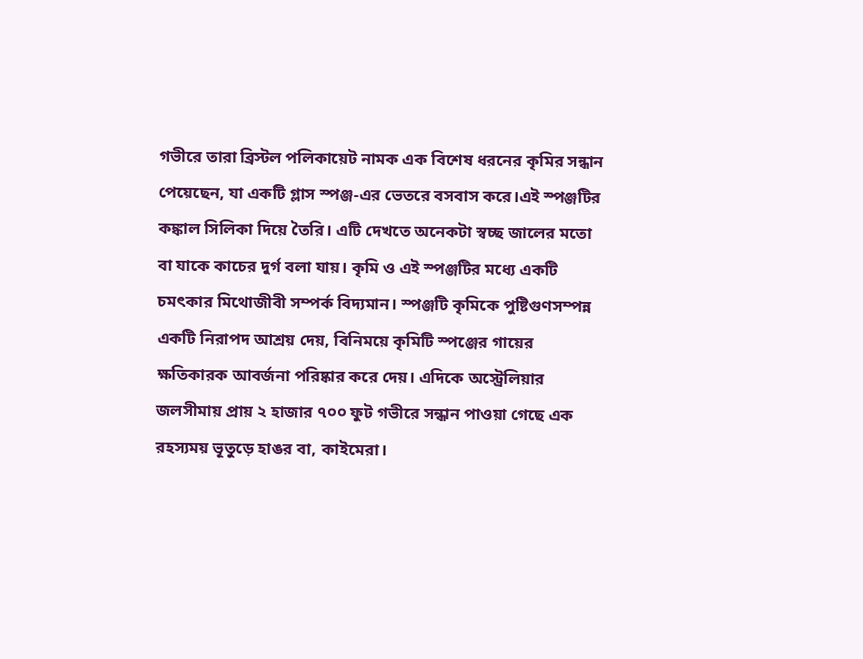গভীরে তারা ব্রিস্টল পলিকায়েট নামক এক বিশেষ ধরনের কৃমির সন্ধান পেয়েছেন, যা একটি গ্লাস স্পঞ্জ-এর ভেতরে বসবাস করে।এই স্পঞ্জটির কঙ্কাল সিলিকা দিয়ে তৈরি। এটি দেখতে অনেকটা স্বচ্ছ জালের মতো বা যাকে কাচের দুর্গ বলা যায়। কৃমি ও এই স্পঞ্জটির মধ্যে একটি চমৎকার মিথোজীবী সম্পর্ক বিদ্যমান। স্পঞ্জটি কৃমিকে পুষ্টিগুণসম্পন্ন একটি নিরাপদ আশ্রয় দেয়, বিনিময়ে কৃমিটি স্পঞ্জের গায়ের ক্ষতিকারক আবর্জনা পরিষ্কার করে দেয়। এদিকে অস্ট্রেলিয়ার জলসীমায় প্রায় ২ হাজার ৭০০ ফুট গভীরে সন্ধান পাওয়া গেছে এক রহস্যময় ভূতুড়ে হাঙর বা, কাইমেরা।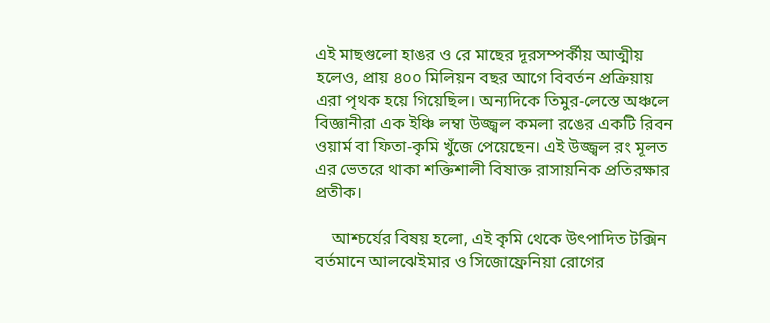এই মাছগুলো হাঙর ও রে মাছের দূরসম্পর্কীয় আত্মীয় হলেও, প্রায় ৪০০ মিলিয়ন বছর আগে বিবর্তন প্রক্রিয়ায় এরা পৃথক হয়ে গিয়েছিল। অন্যদিকে তিমুর-লেস্তে অঞ্চলে বিজ্ঞানীরা এক ইঞ্চি লম্বা উজ্জ্বল কমলা রঙের একটি রিবন ওয়ার্ম বা ফিতা-কৃমি খুঁজে পেয়েছেন। এই উজ্জ্বল রং মূলত এর ভেতরে থাকা শক্তিশালী বিষাক্ত রাসায়নিক প্রতিরক্ষার প্রতীক।

    আশ্চর্যের বিষয় হলো, এই কৃমি থেকে উৎপাদিত টক্সিন বর্তমানে আলঝেইমার ও সিজোফ্রেনিয়া রোগের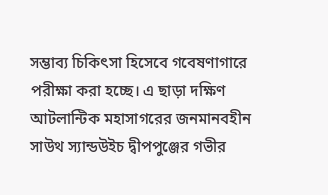সম্ভাব্য চিকিৎসা হিসেবে গবেষণাগারে পরীক্ষা করা হচ্ছে। এ ছাড়া দক্ষিণ আটলান্টিক মহাসাগরের জনমানবহীন সাউথ স্যান্ডউইচ দ্বীপপুঞ্জের গভীর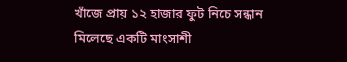খাঁজে প্রায় ১২ হাজার ফুট নিচে সন্ধান মিলেছে একটি মাংসাশী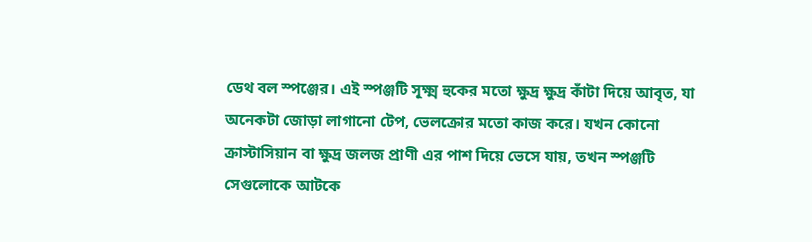ডেথ বল স্পঞ্জের। এই স্পঞ্জটি সূক্ষ্ম হুকের মতো ক্ষুদ্র ক্ষুদ্র কাঁটা দিয়ে আবৃত, যা অনেকটা জোড়া লাগানো টেপ, ভেলক্রোর মতো কাজ করে। যখন কোনো ক্রাস্টাসিয়ান বা ক্ষুদ্র জলজ প্রাণী এর পাশ দিয়ে ভেসে যায়, তখন স্পঞ্জটি সেগুলোকে আটকে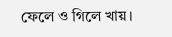ফেলে ও গিলে খায়।